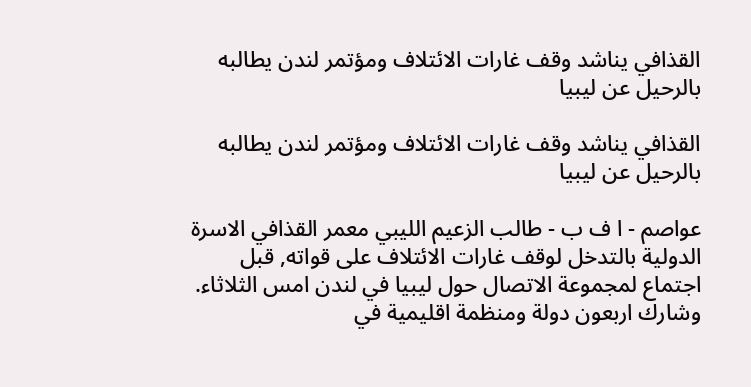القذافي يناشد وقف غارات الائتلاف ومؤتمر لندن يطالبه بالرحيل عن ليبيا

القذافي يناشد وقف غارات الائتلاف ومؤتمر لندن يطالبه بالرحيل عن ليبيا

عواصم - ا ف ب - طالب الزعيم الليبي معمر القذافي الاسرة الدولية بالتدخل لوقف غارات الائتلاف على قواته, قبل اجتماع لمجموعة الاتصال حول ليبيا في لندن امس الثلاثاء.
وشارك اربعون دولة ومنظمة اقليمية في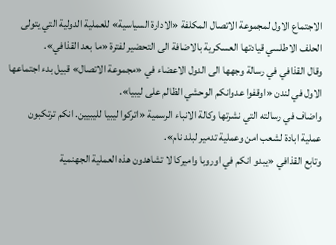الاجتماع الاول لمجموعة الاتصال المكلفة «الادارة السياسية» للعملية الدولية التي يتولى الحلف الاطلسي قيادتها العسكرية بالاضافة الى التحضير لفترة «ما بعد القذافي».
وقال القذافي في رسالة وجهها الى الدول الاعضاء في «مجموعة الاتصال» قبيل بدء اجتماعها الاول في لندن «اوقفوا عدوانكم الوحشي الظالم على ليبيا».
واضاف في رسالته التي نشرتها وكالة الانباء الرسمية «اتركوا ليبيا لليبيين. انكم ترتكبون عملية ابادة لشعب امن وعملية تدمير لبلد نام».
وتابع القذافي «يبدو انكم في اوروبا واميركا لا تشاهدون هذه العملية الجهنمية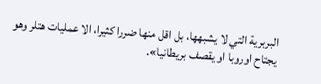البربرية التي لا يشبهها، بل اقل منها ضررا كثيرا، الا عمليات هتلر وهو يجتاح اوروبا او يقصف بريطانيا».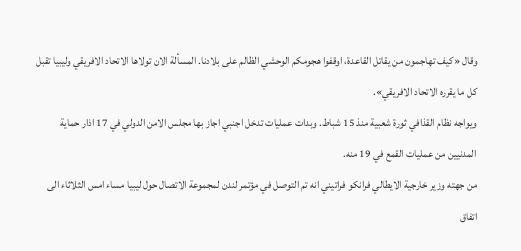وقال «كيف تهاجمون من يقاتل القاعدة، اوقفوا هجومكم الوحشي الظالم على بلادنا. المسألة الان تولاها الاتحاد الافريقي وليبيا تقبل كل ما يقرره الاتحاد الافريقي».
ويواجه نظام القذافي ثورة شعبية منذ 15 شباط. وبدات عمليات تدخل اجنبي اجاز بها مجلس الامن الدولي في 17 اذار حماية المدنيين من عمليات القمع في 19 منه.
من جهته وزير خارجية الايطالي فرانكو فراتيني انه تم التوصل في مؤتمر لندن لمجموعة الاتصال حول ليبيا مساء امس الثلاثاء الى اتفاق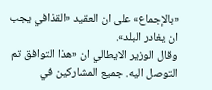«بالإجماع» على ان العقيد «القذافي يجب ان يغادر البلد».
وقال الوزير الايطالي ان «هذا التوافق تم التوصل اليه. جميع المشاركين في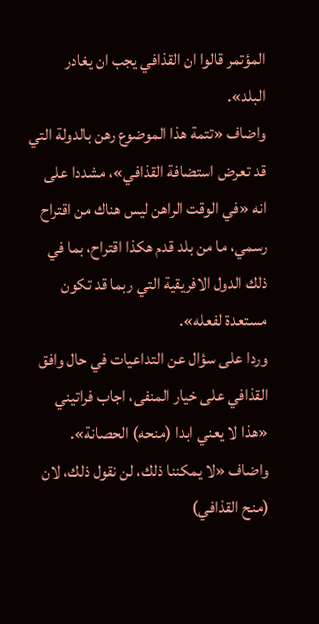المؤتمر قالوا ان القذافي يجب ان يغادر البلد».
واضاف «تتمة هذا الموضوع رهن بالدولة التي قد تعرض استضافة القذافي»، مشددا على انه «في الوقت الراهن ليس هناك من اقتراح رسمي، ما من بلد قدم هكذا اقتراح، بما في ذلك الدول الافريقية التي ربما قد تكون مستعدة لفعله».
وردا على سؤال عن التداعيات في حال وافق القذافي على خيار المنفى، اجاب فراتيني «هذا لا يعني ابدا (منحه) الحصانة».
واضاف «لا يمكننا ذلك، لن نقول ذلك، لان (منح القذافي)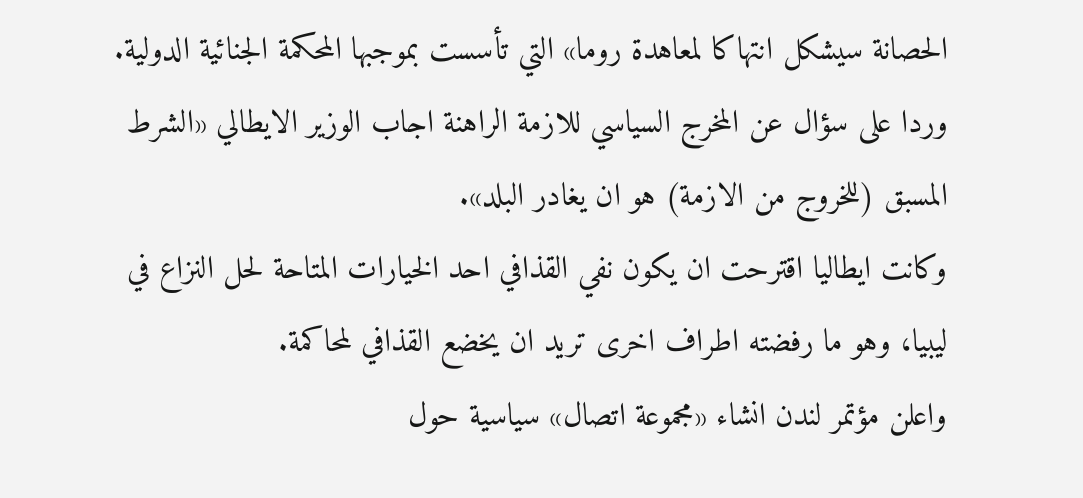الحصانة سيشكل انتهاكا لمعاهدة روما» التي تأسست بموجبها المحكمة الجنائية الدولية.
وردا على سؤال عن المخرج السياسي للازمة الراهنة اجاب الوزير الايطالي «الشرط المسبق (للخروج من الازمة) هو ان يغادر البلد».
وكانت ايطاليا اقترحت ان يكون نفي القذافي احد الخيارات المتاحة لحل النزاع في ليبيا، وهو ما رفضته اطراف اخرى تريد ان يخضع القذافي لمحاكمة.
واعلن مؤتمر لندن انشاء «مجموعة اتصال» سياسية حول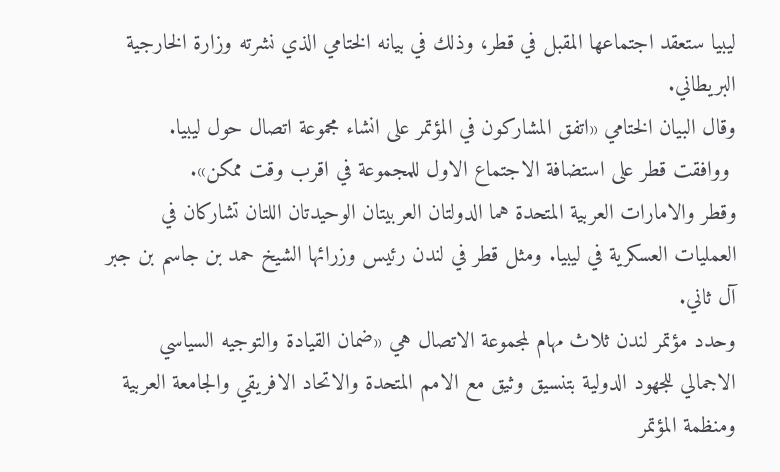ليبيا ستعقد اجتماعها المقبل في قطر، وذلك في بيانه الختامي الذي نشرته وزارة الخارجية البريطاني.
وقال البيان الختامي «اتفق المشاركون في المؤتمر على انشاء مجموعة اتصال حول ليبيا.
 ووافقت قطر على استضافة الاجتماع الاول للمجموعة في اقرب وقت ممكن».
وقطر والامارات العربية المتحدة هما الدولتان العربيتان الوحيدتان اللتان تشاركان في العمليات العسكرية في ليبيا. ومثل قطر في لندن رئيس وزرائها الشيخ حمد بن جاسم بن جبر آل ثاني.
وحدد مؤتمر لندن ثلاث مهام لمجموعة الاتصال هي «ضمان القيادة والتوجيه السياسي الاجمالي للجهود الدولية بتنسيق وثيق مع الامم المتحدة والاتحاد الافريقي والجامعة العربية ومنظمة المؤتمر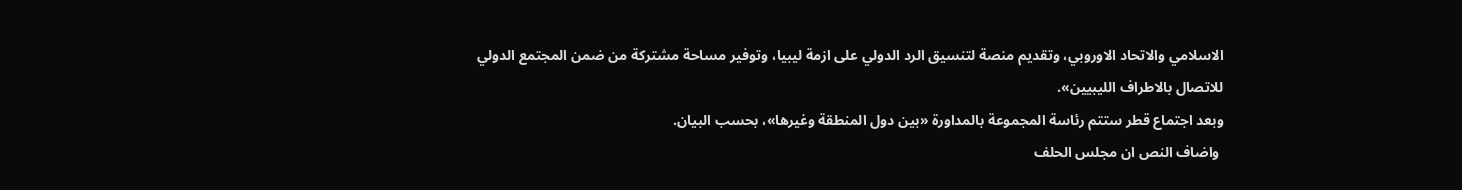الاسلامي والاتحاد الاوروبي، وتقديم منصة لتنسيق الرد الدولي على ازمة ليبيا، وتوفير مساحة مشتركة من ضمن المجتمع الدولي للاتصال بالاطراف الليبيين».
وبعد اجتماع قطر ستتم رئاسة المجموعة بالمداورة «بين دول المنطقة وغيرها»، بحسب البيان.
 واضاف النص ان مجلس الحلف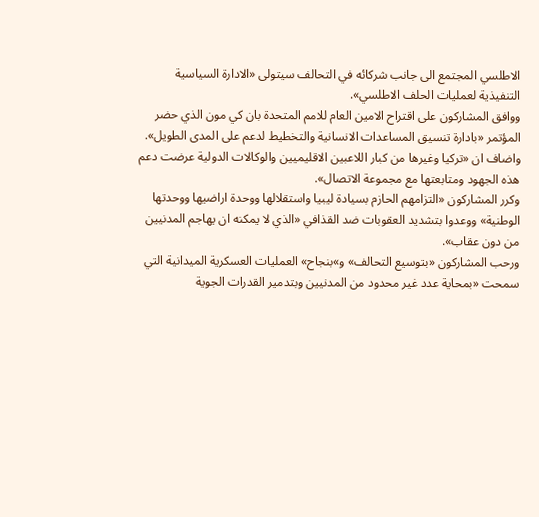الاطلسي المجتمع الى جانب شركائه في التحالف سيتولى «الادارة السياسية التنفيذية لعمليات الحلف الاطلسي».
ووافق المشاركون على اقتراح الامين العام للامم المتحدة بان كي مون الذي حضر المؤتمر «بادارة تنسيق المساعدات الانسانية والتخطيط لدعم على المدى الطويل».
واضاف ان «تركيا وغيرها من كبار اللاعبين الاقليميين والوكالات الدولية عرضت دعم هذه الجهود ومتابعتها مع مجموعة الاتصال».
وكرر المشاركون «التزامهم الحازم بسيادة ليبيا واستقلالها ووحدة اراضيها ووحدتها الوطنية» ووعدوا بتشديد العقوبات ضد القذافي «الذي لا يمكنه ان يهاجم المدنيين من دون عقاب».
ورحب المشاركون «بتوسيع التحالف» و»بنجاح» العمليات العسكرية الميدانية التي سمحت «بمحاية عدد غير محدود من المدنيين وبتدمير القدرات الجوية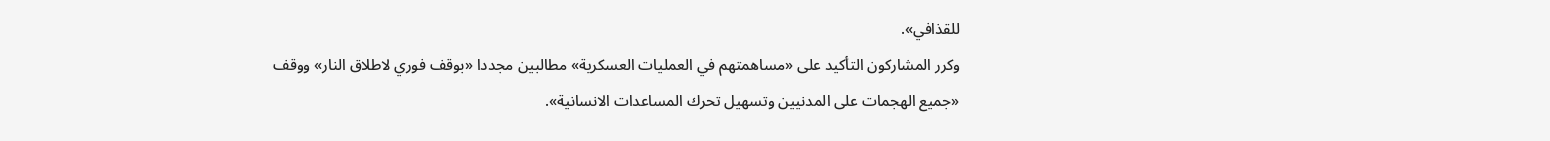للقذافي».
وكرر المشاركون التأكيد على «مساهمتهم في العمليات العسكرية» مطالبين مجددا «بوقف فوري لاطلاق النار» ووقف «جميع الهجمات على المدنيين وتسهيل تحرك المساعدات الانسانية».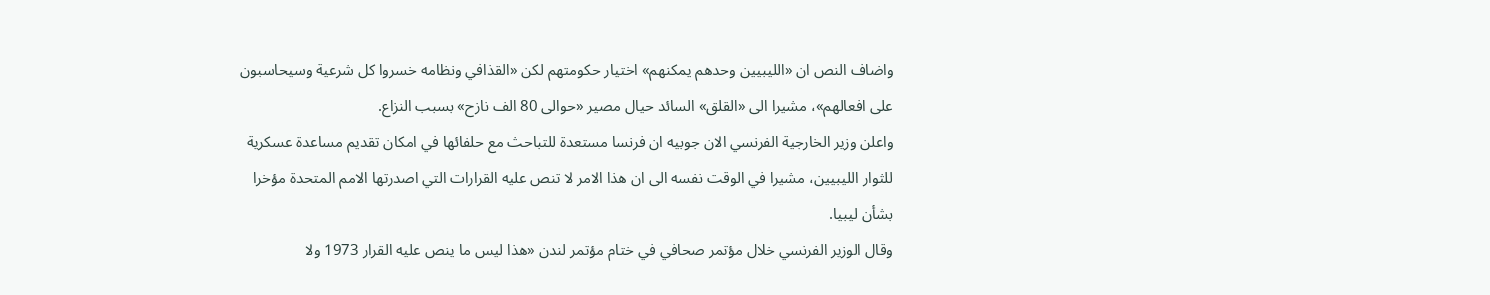واضاف النص ان «الليبيين وحدهم يمكنهم» اختيار حكومتهم لكن «القذافي ونظامه خسروا كل شرعية وسيحاسبون على افعالهم»، مشيرا الى «القلق» السائد حيال مصير «حوالى 80 الف نازح» بسبب النزاع.
واعلن وزير الخارجية الفرنسي الان جوبيه ان فرنسا مستعدة للتباحث مع حلفائها في امكان تقديم مساعدة عسكرية للثوار الليبيين، مشيرا في الوقت نفسه الى ان هذا الامر لا تنص عليه القرارات التي اصدرتها الامم المتحدة مؤخرا بشأن ليبيا.
وقال الوزير الفرنسي خلال مؤتمر صحافي في ختام مؤتمر لندن «هذا ليس ما ينص عليه القرار 1973 ولا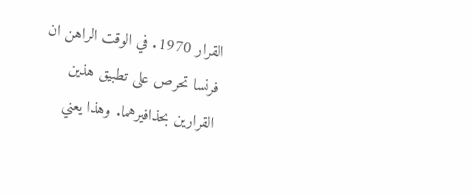القرار 1970. في الوقت الراهن ان فرنسا تحرص على تطبيق هذين القرارين بحذافيرهما. وهذا يعني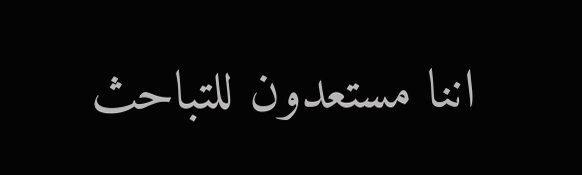اننا مستعدون للتباحث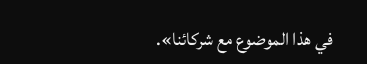في هذا الموضوع مع شركائنا».